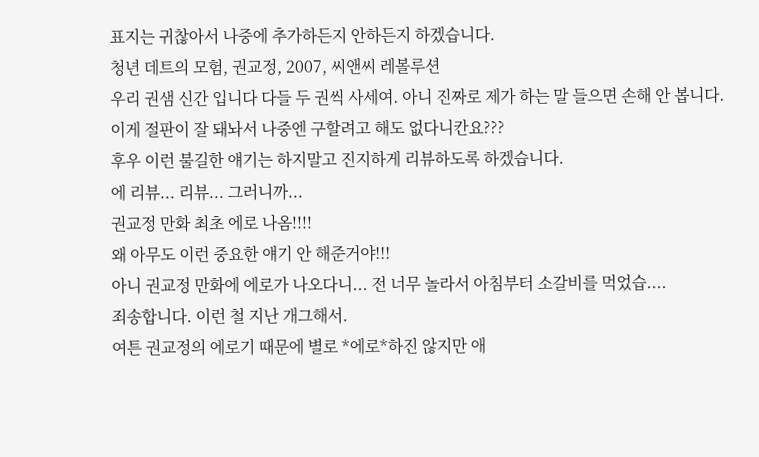표지는 귀찮아서 나중에 추가하든지 안하든지 하겠습니다.
청년 데트의 모험, 권교정, 2007, 씨앤씨 레볼루션
우리 권샘 신간 입니다 다들 두 권씩 사세여. 아니 진짜로 제가 하는 말 들으면 손해 안 봅니다. 이게 절판이 잘 돼놔서 나중엔 구할려고 해도 없다니칸요???
후우 이런 불길한 얘기는 하지말고 진지하게 리뷰하도록 하겠습니다.
에 리뷰... 리뷰... 그러니까...
권교정 만화 최초 에로 나옴!!!!
왜 아무도 이런 중요한 얘기 안 해준거야!!!
아니 권교정 만화에 에로가 나오다니... 전 너무 놀라서 아침부터 소갈비를 먹었습....
죄송합니다. 이런 철 지난 개그해서.
여튼 권교정의 에로기 때문에 별로 *에로*하진 않지만 애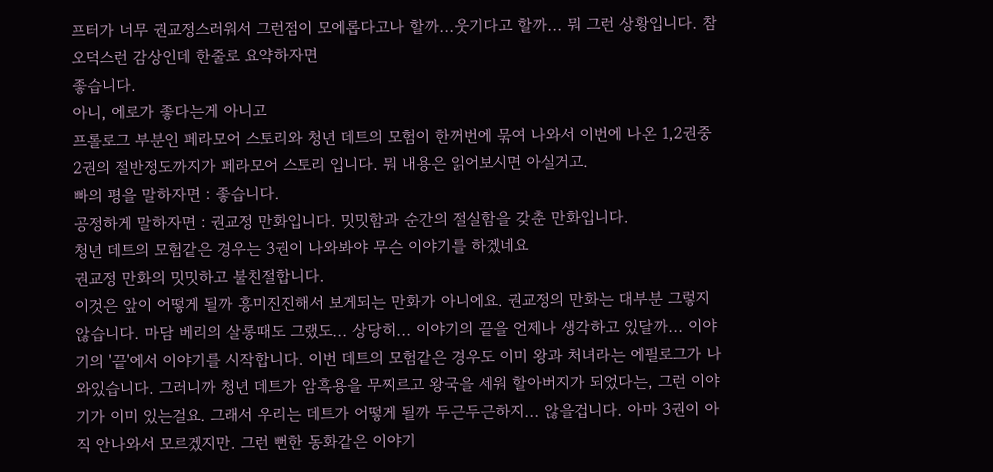프터가 너무 권교정스러워서 그런점이 모에롭다고나 할까...웃기다고 할까... 뭐 그런 상황입니다. 참 오덕스런 감상인데 한줄로 요약하자면
좋습니다.
아니, 에로가 좋다는게 아니고
프롤로그 부분인 페라모어 스토리와 청년 데트의 모험이 한꺼번에 묶여 나와서 이번에 나온 1,2권중 2권의 절반정도까지가 페라모어 스토리 입니다. 뭐 내용은 읽어보시면 아실거고.
빠의 평을 말하자면 : 좋습니다.
공정하게 말하자면 : 권교정 만화입니다. 밋밋함과 순간의 절실함을 갖춘 만화입니다.
청년 데트의 모험같은 경우는 3권이 나와봐야 무슨 이야기를 하겠네요
권교정 만화의 밋밋하고 불친절합니다.
이것은 앞이 어떻게 될까 흥미진진해서 보게되는 만화가 아니에요. 권교정의 만화는 대부분 그렇지 않습니다. 마담 베리의 살롱때도 그랬도... 상당히... 이야기의 끝을 언제나 생각하고 있달까... 이야기의 '끝'에서 이야기를 시작합니다. 이번 데트의 모험같은 경우도 이미 왕과 처녀라는 에필로그가 나와있습니다. 그러니까 청년 데트가 암흑용을 무찌르고 왕국을 세워 할아버지가 되었다는, 그런 이야기가 이미 있는걸요. 그래서 우리는 데트가 어떻게 될까 두근두근하지... 않을겁니다. 아마 3권이 아직 안나와서 모르겠지만. 그런 뻔한 동화같은 이야기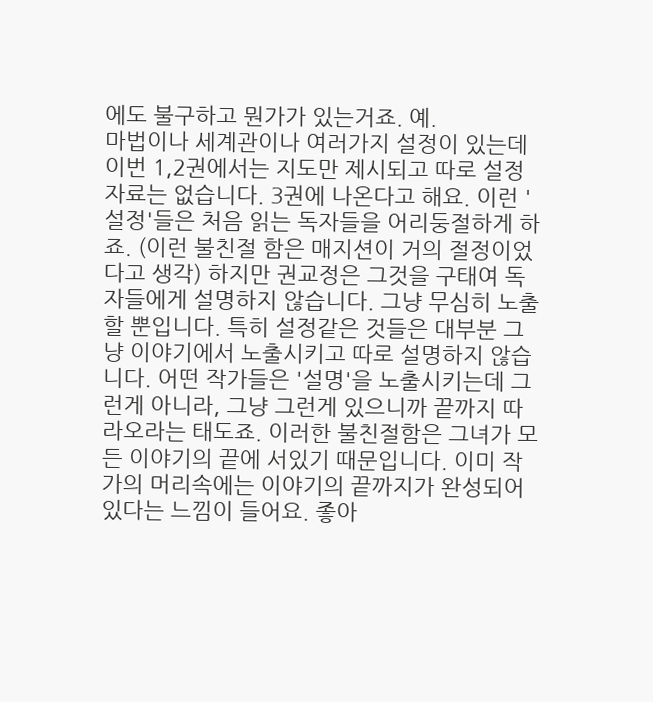에도 불구하고 뭔가가 있는거죠. 예.
마법이나 세계관이나 여러가지 설정이 있는데 이번 1,2권에서는 지도만 제시되고 따로 설정자료는 없습니다. 3권에 나온다고 해요. 이런 '설정'들은 처음 읽는 독자들을 어리둥절하게 하죠. (이런 불친절 함은 매지션이 거의 절정이었다고 생각) 하지만 권교정은 그것을 구태여 독자들에게 설명하지 않습니다. 그냥 무심히 노출할 뿐입니다. 특히 설정같은 것들은 대부분 그냥 이야기에서 노출시키고 따로 설명하지 않습니다. 어떤 작가들은 '설명'을 노출시키는데 그런게 아니라, 그냥 그런게 있으니까 끝까지 따라오라는 태도죠. 이러한 불친절함은 그녀가 모든 이야기의 끝에 서있기 때문입니다. 이미 작가의 머리속에는 이야기의 끝까지가 완성되어 있다는 느낌이 들어요. 좋아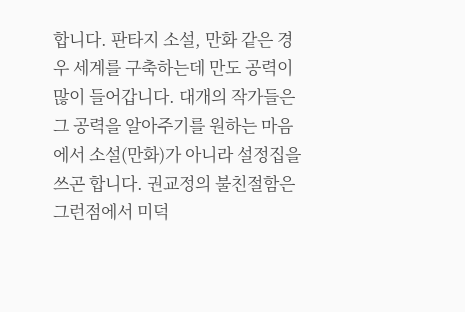합니다. 판타지 소설, 만화 같은 경우 세계를 구축하는데 만도 공력이 많이 들어갑니다. 대개의 작가들은 그 공력을 알아주기를 원하는 마음에서 소설(만화)가 아니라 설정집을 쓰곤 합니다. 권교정의 불친절함은 그런점에서 미덕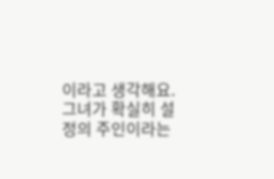이라고 생각해요. 그녀가 확실히 설정의 주인이라는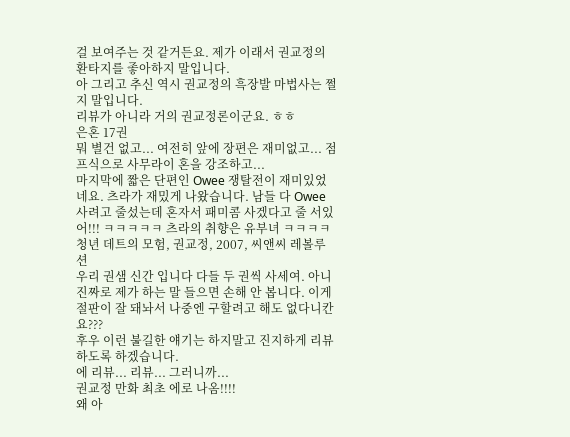걸 보여주는 것 같거든요. 제가 이래서 권교정의 환타지를 좋아하지 말입니다.
아 그리고 추신 역시 권교정의 흑장발 마법사는 쩔지 말입니다.
리뷰가 아니라 거의 권교정론이군요. ㅎㅎ
은혼 17권
뭐 별건 없고... 여전히 앞에 장편은 재미없고... 점프식으로 사무라이 혼을 강조하고...
마지막에 짧은 단편인 Owee 쟁탈전이 재미있었네요. 츠라가 재밌게 나왔습니다. 남들 다 Owee사려고 줄섰는데 혼자서 패미콤 사겠다고 줄 서있어!!! ㅋㅋㅋㅋㅋ 츠라의 취향은 유부녀 ㅋㅋㅋㅋ
청년 데트의 모험, 권교정, 2007, 씨앤씨 레볼루션
우리 권샘 신간 입니다 다들 두 권씩 사세여. 아니 진짜로 제가 하는 말 들으면 손해 안 봅니다. 이게 절판이 잘 돼놔서 나중엔 구할려고 해도 없다니칸요???
후우 이런 불길한 얘기는 하지말고 진지하게 리뷰하도록 하겠습니다.
에 리뷰... 리뷰... 그러니까...
권교정 만화 최초 에로 나옴!!!!
왜 아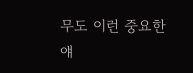무도 이런 중요한 얘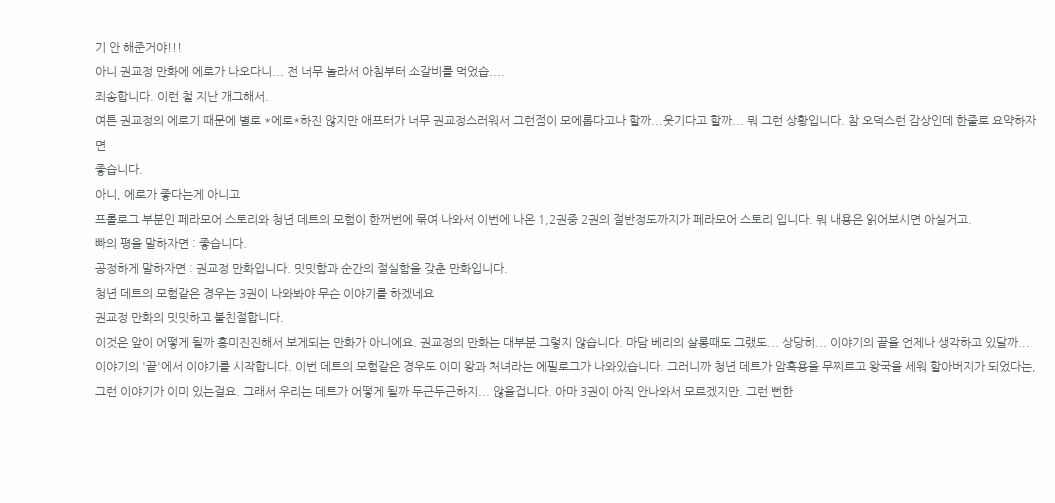기 안 해준거야!!!
아니 권교정 만화에 에로가 나오다니... 전 너무 놀라서 아침부터 소갈비를 먹었습....
죄송합니다. 이런 철 지난 개그해서.
여튼 권교정의 에로기 때문에 별로 *에로*하진 않지만 애프터가 너무 권교정스러워서 그런점이 모에롭다고나 할까...웃기다고 할까... 뭐 그런 상황입니다. 참 오덕스런 감상인데 한줄로 요약하자면
좋습니다.
아니, 에로가 좋다는게 아니고
프롤로그 부분인 페라모어 스토리와 청년 데트의 모험이 한꺼번에 묶여 나와서 이번에 나온 1,2권중 2권의 절반정도까지가 페라모어 스토리 입니다. 뭐 내용은 읽어보시면 아실거고.
빠의 평을 말하자면 : 좋습니다.
공정하게 말하자면 : 권교정 만화입니다. 밋밋함과 순간의 절실함을 갖춘 만화입니다.
청년 데트의 모험같은 경우는 3권이 나와봐야 무슨 이야기를 하겠네요
권교정 만화의 밋밋하고 불친절합니다.
이것은 앞이 어떻게 될까 흥미진진해서 보게되는 만화가 아니에요. 권교정의 만화는 대부분 그렇지 않습니다. 마담 베리의 살롱때도 그랬도... 상당히... 이야기의 끝을 언제나 생각하고 있달까... 이야기의 '끝'에서 이야기를 시작합니다. 이번 데트의 모험같은 경우도 이미 왕과 처녀라는 에필로그가 나와있습니다. 그러니까 청년 데트가 암흑용을 무찌르고 왕국을 세워 할아버지가 되었다는, 그런 이야기가 이미 있는걸요. 그래서 우리는 데트가 어떻게 될까 두근두근하지... 않을겁니다. 아마 3권이 아직 안나와서 모르겠지만. 그런 뻔한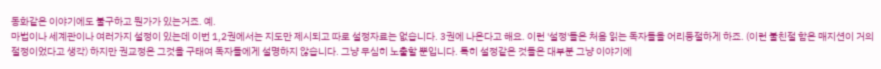동화같은 이야기에도 불구하고 뭔가가 있는거죠. 예.
마법이나 세계관이나 여러가지 설정이 있는데 이번 1,2권에서는 지도만 제시되고 따로 설정자료는 없습니다. 3권에 나온다고 해요. 이런 '설정'들은 처음 읽는 독자들을 어리둥절하게 하죠. (이런 불친절 함은 매지션이 거의 절정이었다고 생각) 하지만 권교정은 그것을 구태여 독자들에게 설명하지 않습니다. 그냥 무심히 노출할 뿐입니다. 특히 설정같은 것들은 대부분 그냥 이야기에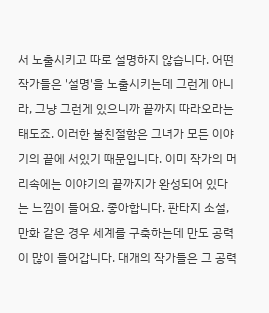서 노출시키고 따로 설명하지 않습니다. 어떤 작가들은 '설명'을 노출시키는데 그런게 아니라, 그냥 그런게 있으니까 끝까지 따라오라는 태도죠. 이러한 불친절함은 그녀가 모든 이야기의 끝에 서있기 때문입니다. 이미 작가의 머리속에는 이야기의 끝까지가 완성되어 있다는 느낌이 들어요. 좋아합니다. 판타지 소설, 만화 같은 경우 세계를 구축하는데 만도 공력이 많이 들어갑니다. 대개의 작가들은 그 공력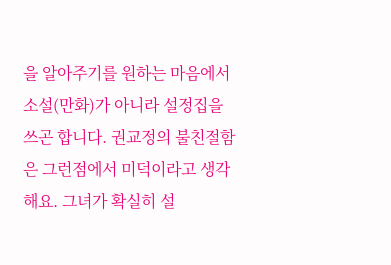을 알아주기를 원하는 마음에서 소설(만화)가 아니라 설정집을 쓰곤 합니다. 권교정의 불친절함은 그런점에서 미덕이라고 생각해요. 그녀가 확실히 설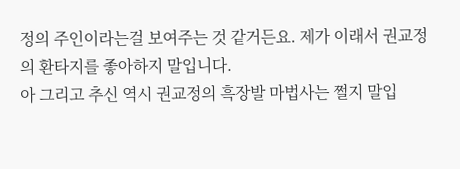정의 주인이라는걸 보여주는 것 같거든요. 제가 이래서 권교정의 환타지를 좋아하지 말입니다.
아 그리고 추신 역시 권교정의 흑장발 마법사는 쩔지 말입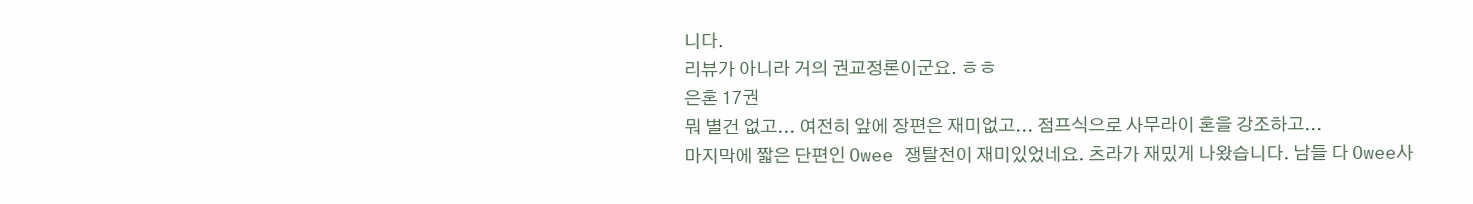니다.
리뷰가 아니라 거의 권교정론이군요. ㅎㅎ
은혼 17권
뭐 별건 없고... 여전히 앞에 장편은 재미없고... 점프식으로 사무라이 혼을 강조하고...
마지막에 짧은 단편인 Owee 쟁탈전이 재미있었네요. 츠라가 재밌게 나왔습니다. 남들 다 Owee사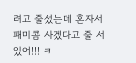려고 줄섰는데 혼자서 패미콤 사겠다고 줄 서있어!!! ㅋ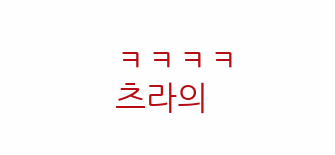ㅋㅋㅋㅋ 츠라의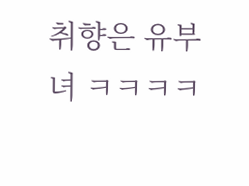취향은 유부녀 ㅋㅋㅋㅋ